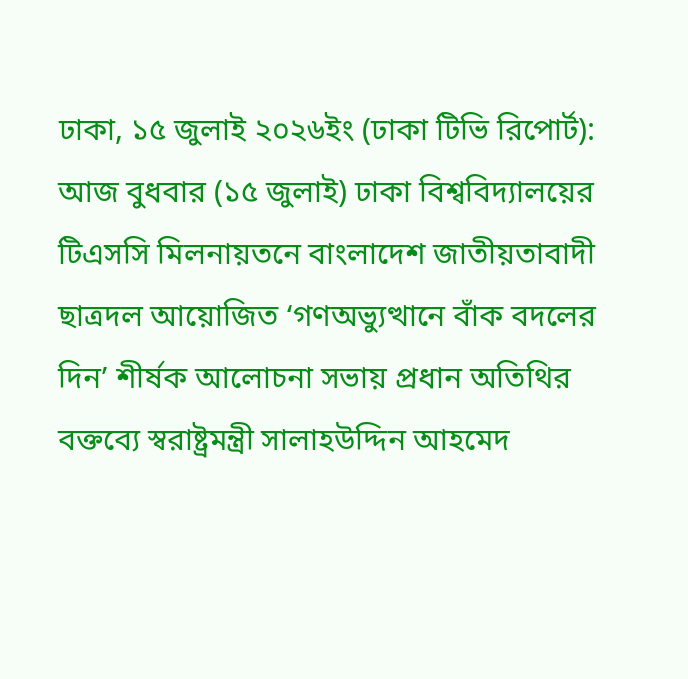ঢাকা, ১৫ জুলাই ২০২৬ইং (ঢাকা টিভি রিপোর্ট): আজ বুধবার (১৫ জুলাই) ঢাকা বিশ্ববিদ্যালয়ের টিএসসি মিলনায়তনে বাংলাদেশ জাতীয়তাবাদী ছাত্রদল আয়োজিত ‘গণঅভ্যুত্থানে বাঁক বদলের দিন’ শীর্ষক আলোচনা সভায় প্রধান অতিথির বক্তব্যে স্বরাষ্ট্রমন্ত্রী সালাহউদ্দিন আহমেদ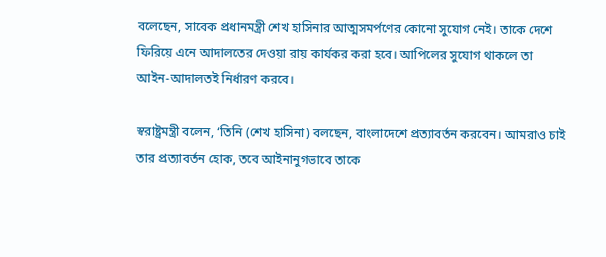বলেছেন, সাবেক প্রধানমন্ত্রী শেখ হাসিনার আত্মসমর্পণের কোনো সুযোগ নেই। তাকে দেশে ফিরিয়ে এনে আদালতের দেওয়া রায় কার্যকর করা হবে। আপিলের সুযোগ থাকলে তা আইন-আদালতই নির্ধারণ করবে।

স্বরাষ্ট্রমন্ত্রী বলেন, ‘তিনি (শেখ হাসিনা) বলছেন, বাংলাদেশে প্রত্যাবর্তন করবেন। আমরাও চাই তার প্রত্যাবর্তন হোক, তবে আইনানুগভাবে তাকে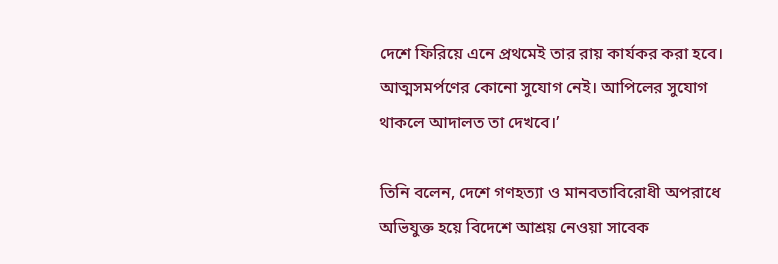দেশে ফিরিয়ে এনে প্রথমেই তার রায় কার্যকর করা হবে। আত্মসমর্পণের কোনো সুযোগ নেই। আপিলের সুযোগ থাকলে আদালত তা দেখবে।’

তিনি বলেন, দেশে গণহত্যা ও মানবতাবিরোধী অপরাধে অভিযুক্ত হয়ে বিদেশে আশ্রয় নেওয়া সাবেক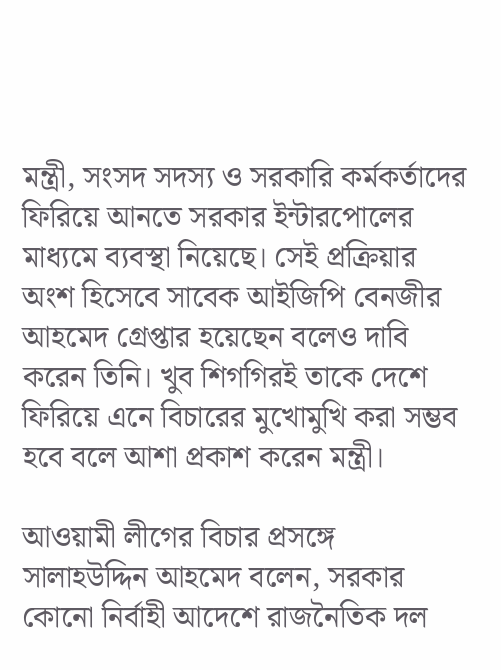মন্ত্রী, সংসদ সদস্য ও সরকারি কর্মকর্তাদের ফিরিয়ে আনতে সরকার ইন্টারপোলের মাধ্যমে ব্যবস্থা নিয়েছে। সেই প্রক্রিয়ার অংশ হিসেবে সাবেক আইজিপি বেনজীর আহমেদ গ্রেপ্তার হয়েছেন বলেও দাবি করেন তিনি। খুব শিগগিরই তাকে দেশে ফিরিয়ে এনে বিচারের মুখোমুখি করা সম্ভব হবে বলে আশা প্রকাশ করেন মন্ত্রী।

আওয়ামী লীগের বিচার প্রসঙ্গে সালাহউদ্দিন আহমেদ বলেন, সরকার কোনো নির্বাহী আদেশে রাজনৈতিক দল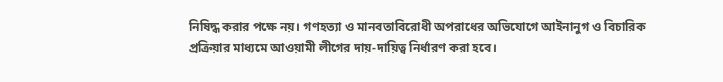নিষিদ্ধ করার পক্ষে নয়। গণহত্যা ও মানবতাবিরোধী অপরাধের অভিযোগে আইনানুগ ও বিচারিক প্রক্রিয়ার মাধ্যমে আওয়ামী লীগের দায়-দায়িত্ব নির্ধারণ করা হবে।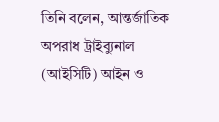তিনি বলেন, আন্তর্জাতিক অপরাধ ট্রাইব্যুনাল (আইসিটি) আইন ও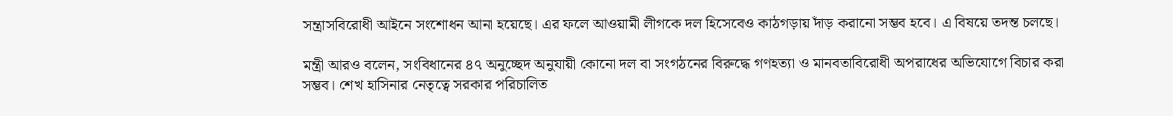সন্ত্রাসবিরোধী আইনে সংশোধন আনা হয়েছে। এর ফলে আওয়ামী লীগকে দল হিসেবেও কাঠগড়ায় দাঁড় করানো সম্ভব হবে। এ বিষয়ে তদন্ত চলছে।

মন্ত্রী আরও বলেন, সংবিধানের ৪৭ অনুচ্ছেদ অনুযায়ী কোনো দল বা সংগঠনের বিরুদ্ধে গণহত্যা ও মানবতাবিরোধী অপরাধের অভিযোগে বিচার করা সম্ভব। শেখ হাসিনার নেতৃত্বে সরকার পরিচালিত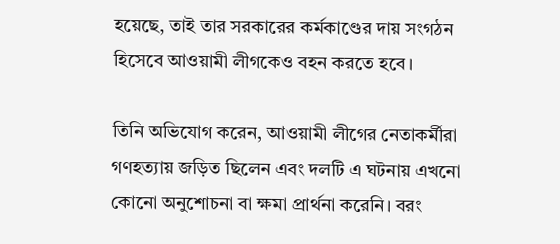হয়েছে, তাই তার সরকারের কর্মকাণ্ডের দায় সংগঠন হিসেবে আওয়ামী লীগকেও বহন করতে হবে।

তিনি অভিযোগ করেন, আওয়ামী লীগের নেতাকর্মীরা গণহত্যায় জড়িত ছিলেন এবং দলটি এ ঘটনায় এখনো কোনো অনুশোচনা বা ক্ষমা প্রার্থনা করেনি। বরং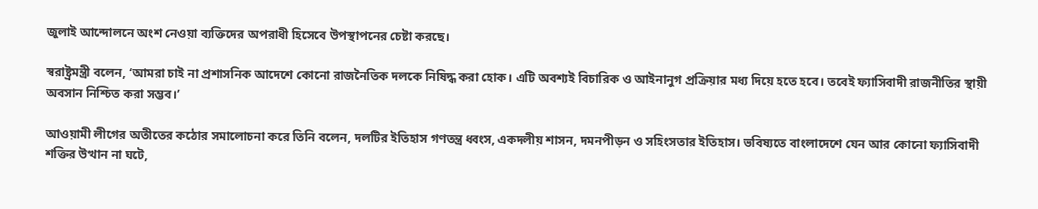জুলাই আন্দোলনে অংশ নেওয়া ব্যক্তিদের অপরাধী হিসেবে উপস্থাপনের চেষ্টা করছে।

স্বরাষ্ট্রমন্ত্রী বলেন, ‘আমরা চাই না প্রশাসনিক আদেশে কোনো রাজনৈতিক দলকে নিষিদ্ধ করা হোক। এটি অবশ্যই বিচারিক ও আইনানুগ প্রক্রিয়ার মধ্য দিয়ে হতে হবে। তবেই ফ্যাসিবাদী রাজনীতির স্থায়ী অবসান নিশ্চিত করা সম্ভব।’

আওয়ামী লীগের অতীতের কঠোর সমালোচনা করে তিনি বলেন, দলটির ইতিহাস গণতন্ত্র ধ্বংস, একদলীয় শাসন, দমনপীড়ন ও সহিংসতার ইতিহাস। ভবিষ্যতে বাংলাদেশে যেন আর কোনো ফ্যাসিবাদী শক্তির উত্থান না ঘটে,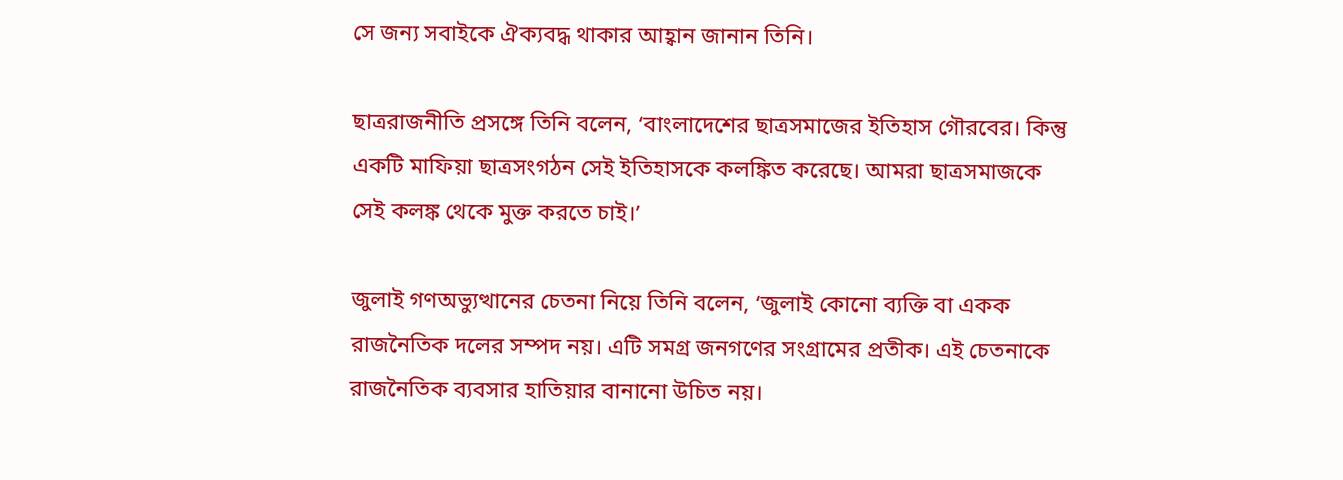সে জন্য সবাইকে ঐক্যবদ্ধ থাকার আহ্বান জানান তিনি।

ছাত্ররাজনীতি প্রসঙ্গে তিনি বলেন, ‘বাংলাদেশের ছাত্রসমাজের ইতিহাস গৌরবের। কিন্তু একটি মাফিয়া ছাত্রসংগঠন সেই ইতিহাসকে কলঙ্কিত করেছে। আমরা ছাত্রসমাজকে সেই কলঙ্ক থেকে মুক্ত করতে চাই।’

জুলাই গণঅভ্যুত্থানের চেতনা নিয়ে তিনি বলেন, ‘জুলাই কোনো ব্যক্তি বা একক রাজনৈতিক দলের সম্পদ নয়। এটি সমগ্র জনগণের সংগ্রামের প্রতীক। এই চেতনাকে রাজনৈতিক ব্যবসার হাতিয়ার বানানো উচিত নয়।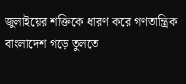জুলাইয়ের শক্তিকে ধারণ করে গণতান্ত্রিক বাংলাদেশ গড়ে তুলতে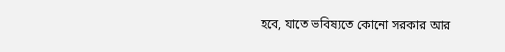হবে, যাতে ভবিষ্যতে কোনো সরকার আর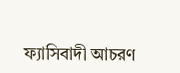ফ্যাসিবাদী আচরণ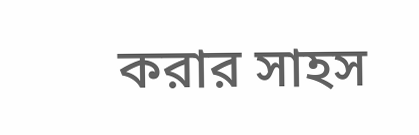করার সাহস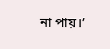না পায়।’